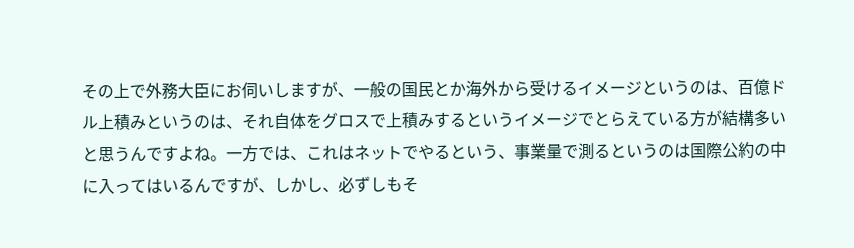その上で外務大臣にお伺いしますが、一般の国民とか海外から受けるイメージというのは、百億ドル上積みというのは、それ自体をグロスで上積みするというイメージでとらえている方が結構多いと思うんですよね。一方では、これはネットでやるという、事業量で測るというのは国際公約の中に入ってはいるんですが、しかし、必ずしもそ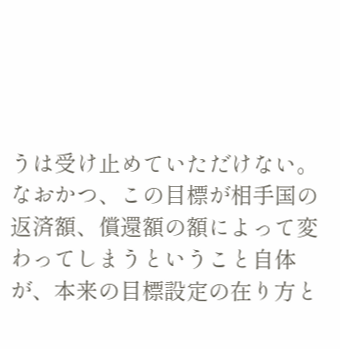うは受け止めていただけない。なおかつ、この目標が相手国の返済額、償還額の額によって変わってしまうということ自体が、本来の目標設定の在り方と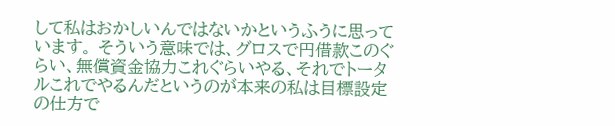して私はおかしいんではないかというふうに思っています。 そういう意味では、グロスで円借款このぐらい、無償資金協力これぐらいやる、それでトータルこれでやるんだというのが本来の私は目標設定の仕方で